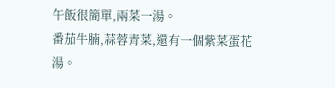午飯很簡單,兩菜一湯。
番茄牛腩,蒜蓉青菜,還有一個紫菜蛋花湯。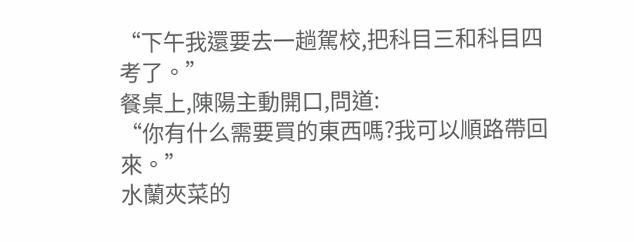“下午我還要去一趟駕校,把科目三和科目四考了。”
餐桌上,陳陽主動開口,問道:
“你有什么需要買的東西嗎?我可以順路帶回來。”
水蘭夾菜的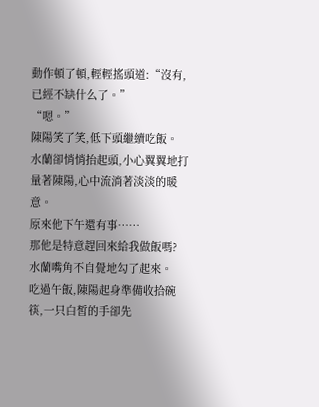動作頓了頓,輕輕搖頭道:“沒有,已經不缺什么了。”
“嗯。”
陳陽笑了笑,低下頭繼續吃飯。
水蘭卻悄悄抬起頭,小心翼翼地打量著陳陽,心中流淌著淡淡的暖意。
原來他下午還有事……
那他是特意趕回來給我做飯嗎?
水蘭嘴角不自覺地勾了起來。
吃過午飯,陳陽起身準備收拾碗筷,一只白皙的手卻先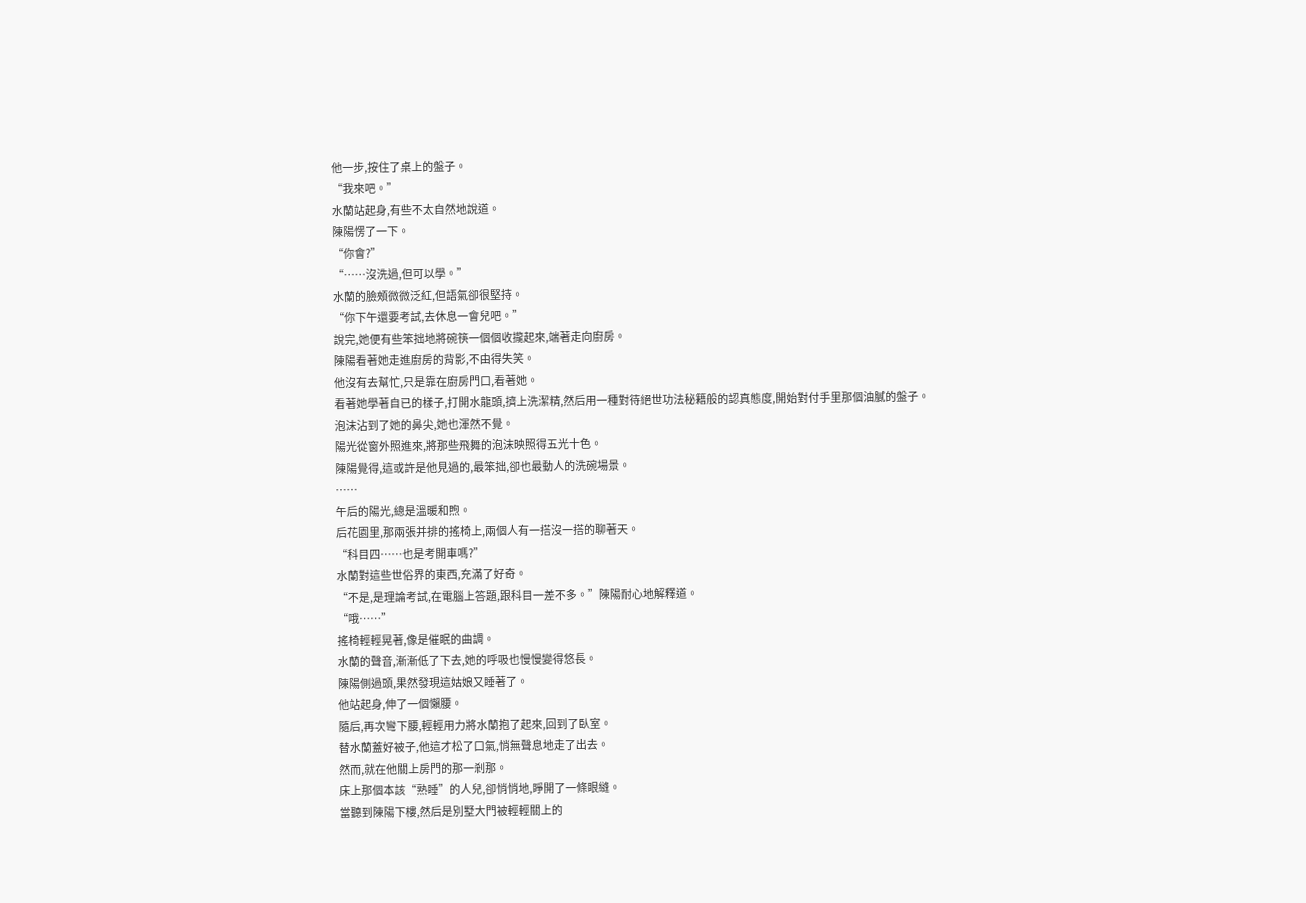他一步,按住了桌上的盤子。
“我來吧。”
水蘭站起身,有些不太自然地說道。
陳陽愣了一下。
“你會?”
“……沒洗過,但可以學。”
水蘭的臉頰微微泛紅,但語氣卻很堅持。
“你下午還要考試,去休息一會兒吧。”
說完,她便有些笨拙地將碗筷一個個收攏起來,端著走向廚房。
陳陽看著她走進廚房的背影,不由得失笑。
他沒有去幫忙,只是靠在廚房門口,看著她。
看著她學著自已的樣子,打開水龍頭,擠上洗潔精,然后用一種對待絕世功法秘籍般的認真態度,開始對付手里那個油膩的盤子。
泡沫沾到了她的鼻尖,她也渾然不覺。
陽光從窗外照進來,將那些飛舞的泡沫映照得五光十色。
陳陽覺得,這或許是他見過的,最笨拙,卻也最動人的洗碗場景。
……
午后的陽光,總是溫暖和煦。
后花園里,那兩張并排的搖椅上,兩個人有一搭沒一搭的聊著天。
“科目四……也是考開車嗎?”
水蘭對這些世俗界的東西,充滿了好奇。
“不是,是理論考試,在電腦上答題,跟科目一差不多。”陳陽耐心地解釋道。
“哦……”
搖椅輕輕晃著,像是催眠的曲調。
水蘭的聲音,漸漸低了下去,她的呼吸也慢慢變得悠長。
陳陽側過頭,果然發現這姑娘又睡著了。
他站起身,伸了一個懶腰。
隨后,再次彎下腰,輕輕用力將水蘭抱了起來,回到了臥室。
替水蘭蓋好被子,他這才松了口氣,悄無聲息地走了出去。
然而,就在他關上房門的那一剎那。
床上那個本該“熟睡”的人兒,卻悄悄地,睜開了一條眼縫。
當聽到陳陽下樓,然后是別墅大門被輕輕關上的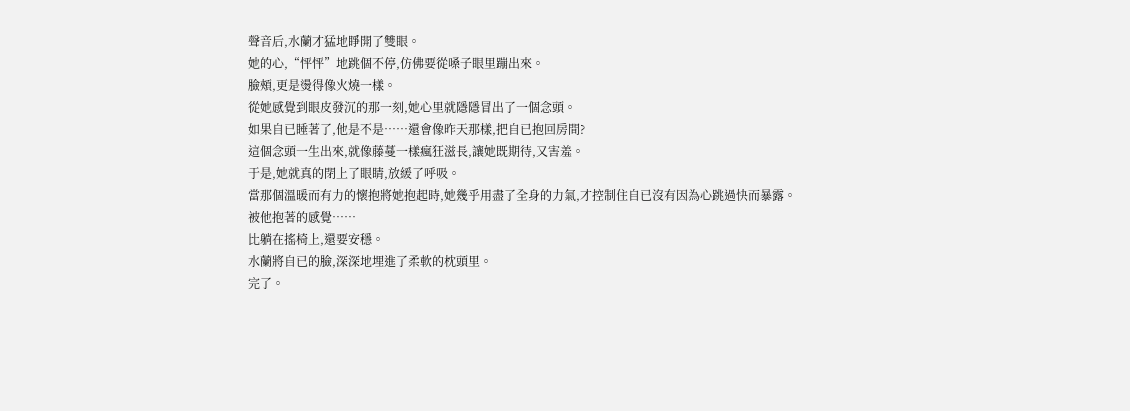聲音后,水蘭才猛地睜開了雙眼。
她的心,“怦怦”地跳個不停,仿佛要從嗓子眼里蹦出來。
臉頰,更是燙得像火燒一樣。
從她感覺到眼皮發沉的那一刻,她心里就隱隱冒出了一個念頭。
如果自已睡著了,他是不是……還會像昨天那樣,把自已抱回房間?
這個念頭一生出來,就像藤蔓一樣瘋狂滋長,讓她既期待,又害羞。
于是,她就真的閉上了眼睛,放緩了呼吸。
當那個溫暖而有力的懷抱將她抱起時,她幾乎用盡了全身的力氣,才控制住自已沒有因為心跳過快而暴露。
被他抱著的感覺……
比躺在搖椅上,還要安穩。
水蘭將自已的臉,深深地埋進了柔軟的枕頭里。
完了。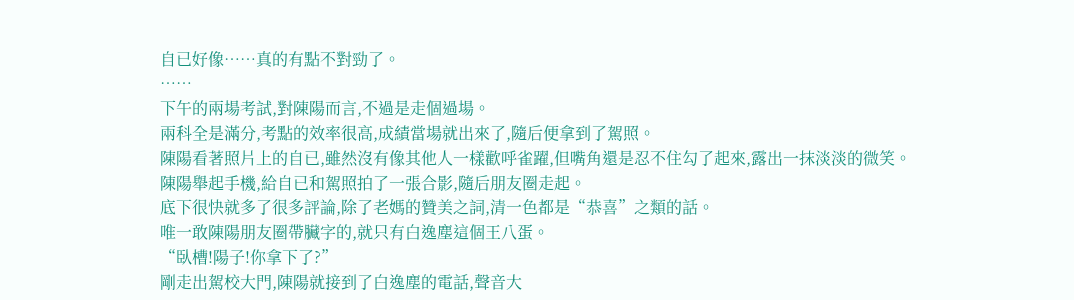自已好像……真的有點不對勁了。
……
下午的兩場考試,對陳陽而言,不過是走個過場。
兩科全是滿分,考點的效率很高,成績當場就出來了,隨后便拿到了駕照。
陳陽看著照片上的自已,雖然沒有像其他人一樣歡呼雀躍,但嘴角還是忍不住勾了起來,露出一抹淡淡的微笑。
陳陽舉起手機,給自已和駕照拍了一張合影,隨后朋友圈走起。
底下很快就多了很多評論,除了老媽的贊美之詞,清一色都是“恭喜”之類的話。
唯一敢陳陽朋友圈帶臟字的,就只有白逸塵這個王八蛋。
“臥槽!陽子!你拿下了?”
剛走出駕校大門,陳陽就接到了白逸塵的電話,聲音大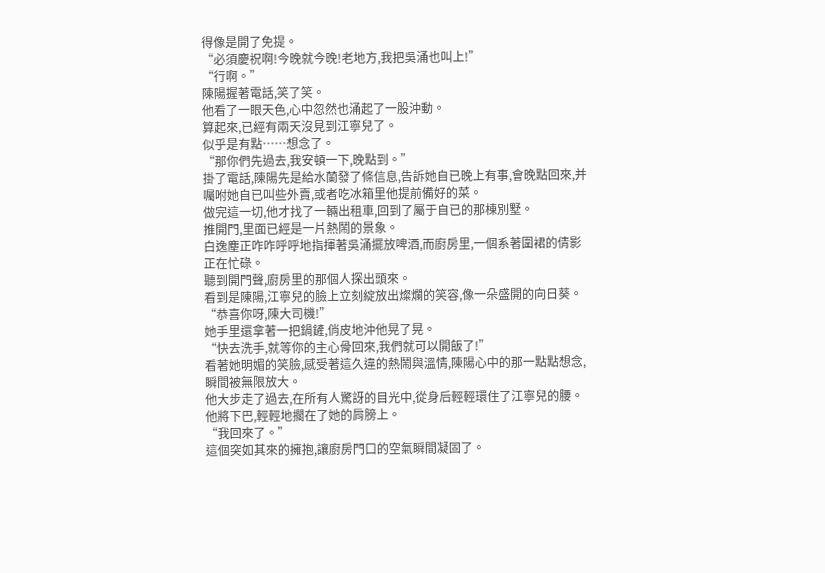得像是開了免提。
“必須慶祝啊!今晚就今晚!老地方,我把吳涌也叫上!”
“行啊。”
陳陽握著電話,笑了笑。
他看了一眼天色,心中忽然也涌起了一股沖動。
算起來,已經有兩天沒見到江寧兒了。
似乎是有點……想念了。
“那你們先過去,我安頓一下,晚點到。”
掛了電話,陳陽先是給水蘭發了條信息,告訴她自已晚上有事,會晚點回來,并囑咐她自已叫些外賣,或者吃冰箱里他提前備好的菜。
做完這一切,他才找了一輛出租車,回到了屬于自已的那棟別墅。
推開門,里面已經是一片熱鬧的景象。
白逸塵正咋咋呼呼地指揮著吳涌擺放啤酒,而廚房里,一個系著圍裙的倩影正在忙碌。
聽到開門聲,廚房里的那個人探出頭來。
看到是陳陽,江寧兒的臉上立刻綻放出燦爛的笑容,像一朵盛開的向日葵。
“恭喜你呀,陳大司機!”
她手里還拿著一把鍋鏟,俏皮地沖他晃了晃。
“快去洗手,就等你的主心骨回來,我們就可以開飯了!”
看著她明媚的笑臉,感受著這久違的熱鬧與溫情,陳陽心中的那一點點想念,瞬間被無限放大。
他大步走了過去,在所有人驚訝的目光中,從身后輕輕環住了江寧兒的腰。
他將下巴,輕輕地擱在了她的肩膀上。
“我回來了。”
這個突如其來的擁抱,讓廚房門口的空氣瞬間凝固了。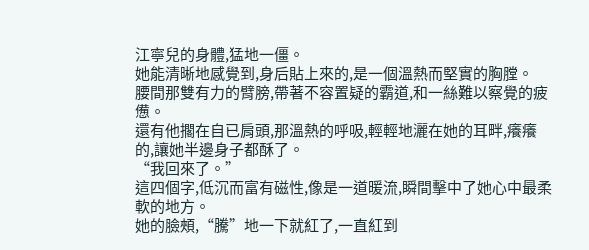江寧兒的身體,猛地一僵。
她能清晰地感覺到,身后貼上來的,是一個溫熱而堅實的胸膛。
腰間那雙有力的臂膀,帶著不容置疑的霸道,和一絲難以察覺的疲憊。
還有他擱在自已肩頭,那溫熱的呼吸,輕輕地灑在她的耳畔,癢癢的,讓她半邊身子都酥了。
“我回來了。”
這四個字,低沉而富有磁性,像是一道暖流,瞬間擊中了她心中最柔軟的地方。
她的臉頰,“騰”地一下就紅了,一直紅到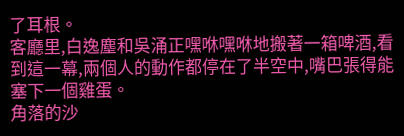了耳根。
客廳里,白逸塵和吳涌正嘿咻嘿咻地搬著一箱啤酒,看到這一幕,兩個人的動作都停在了半空中,嘴巴張得能塞下一個雞蛋。
角落的沙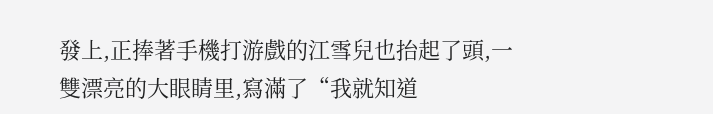發上,正捧著手機打游戲的江雪兒也抬起了頭,一雙漂亮的大眼睛里,寫滿了“我就知道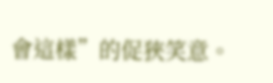會這樣”的促狹笑意。